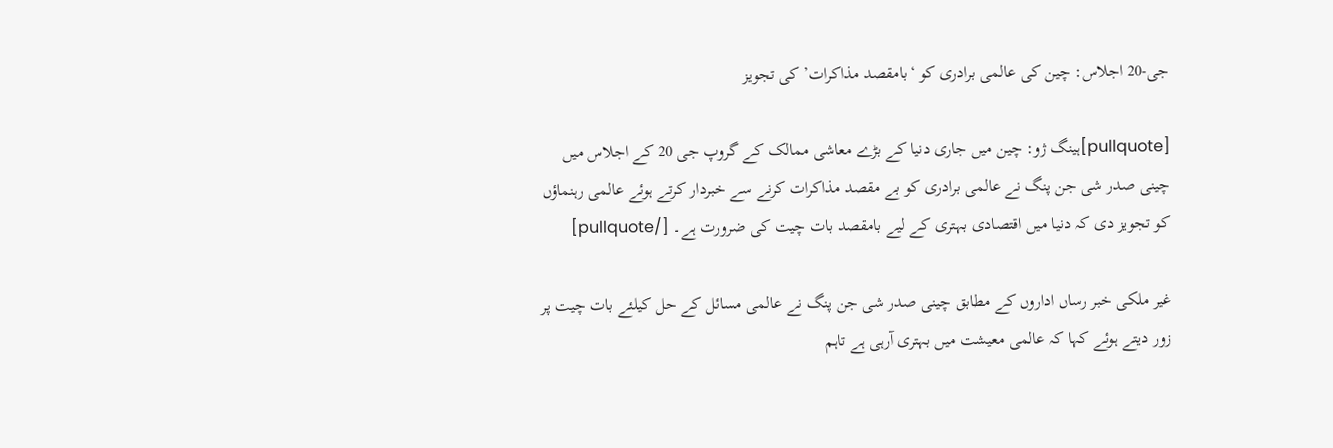جی-20 اجلاس: چین کی عالمی برادری کو ‘بامقصد مذاکرات’ کی تجویز

[pullquote]ہینگ ژو: چین میں جاری دنیا کے بڑے معاشی ممالک کے گروپ جی 20 کے اجلاس میں چینی صدر شی جن پنگ نے عالمی برادری کو بے مقصد مذاکرات کرنے سے خبردار کرتے ہوئے عالمی رہنماؤں کو تجویز دی کہ دنیا میں اقتصادی بہتری کے لیے بامقصد بات چیت کی ضرورت ہے۔ [/pullquote]

غیر ملکی خبر رساں اداروں کے مطابق چینی صدر شی جن پنگ نے عالمی مسائل کے حل کیلئے بات چیت پر زور دیتے ہوئے کہا کہ عالمی معیشت میں بہتری آرہی ہے تاہم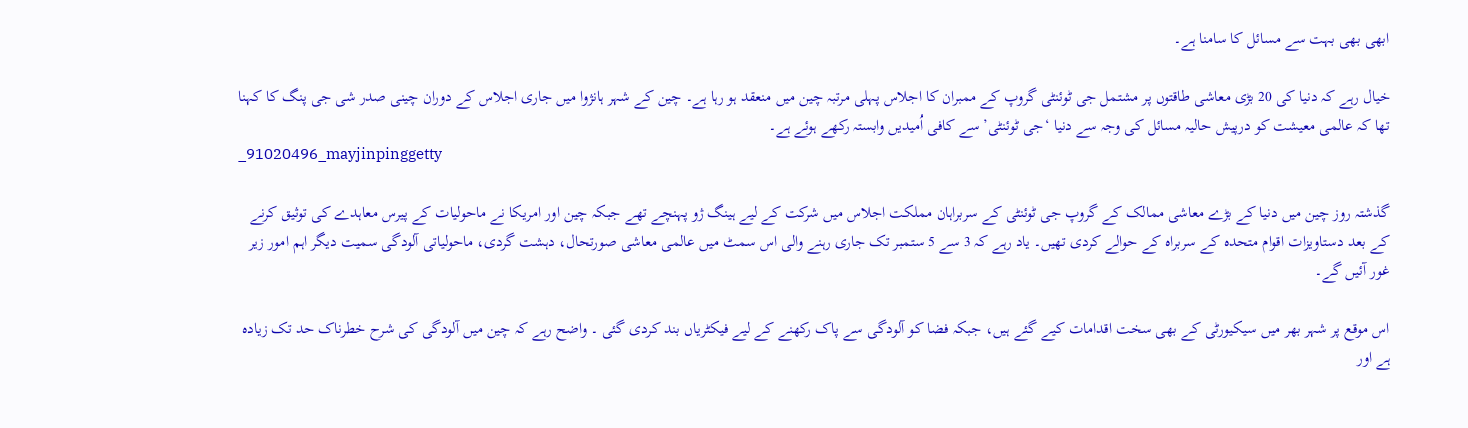ابھی بھی بہت سے مسائل کا سامنا ہے۔

خیال رہے کہ دنیا کی 20 بڑی معاشی طاقتوں پر مشتمل جی ٹوئنٹی گروپ کے ممبران کا اجلاس پہلی مرتبہ چین میں منعقد ہو رہا ہے۔ چین کے شہر ہانژوا میں جاری اجلاس کے دوران چینی صدر شی جی پنگ کا کہنا تھا کہ عالمی معیشت کو درپیش حالیہ مسائل کی وجہ سے دنیا ‘جی ٹوئنٹی’ سے کافی اُمیدیں وابستہ رکھے ہوئے ہے۔
_91020496_mayjinpinggetty

گذشتہ روز چین میں دنیا کے بڑے معاشی ممالک کے گروپ جی ٹوئنٹی کے سربراہان مملکت اجلاس میں شرکت کے لیے ہینگ ژو پہنچے تھے جبکہ چین اور امریکا نے ماحولیات کے پیرس معاہدے کی توثیق کرنے کے بعد دستاویزات اقوام متحدہ کے سربراہ کے حوالے کردی تھیں۔ یاد رہے کہ 3 سے 5 ستمبر تک جاری رہنے والی اس سمٹ میں عالمی معاشی صورتحال، دہشت گردی، ماحولیاتی آلودگی سمیت دیگر اہم امور زیر غور آئیں گے۔

اس موقع پر شہر بھر میں سیکیورٹی کے بھی سخت اقدامات کیے گئے ہیں، جبکہ فضا کو آلودگی سے پاک رکھنے کے لیے فیکٹریاں بند کردی گئی ۔ واضح رہے کہ چین میں آلودگی کی شرح خطرناک حد تک زیادہ ہے اور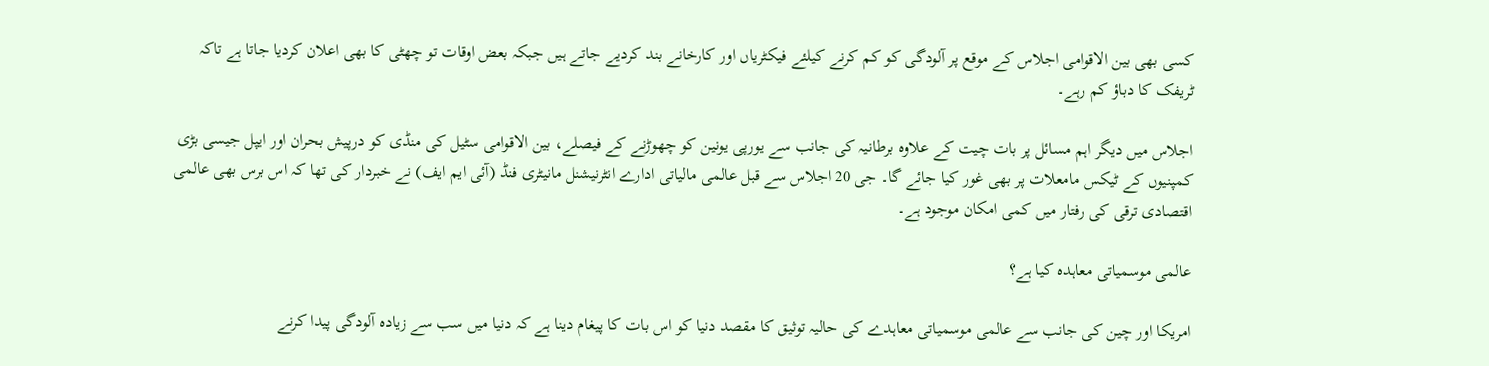کسی بھی بین الاقوامی اجلاس کے موقع پر آلودگی کو کم کرنے کیلئے فیکٹریاں اور کارخانے بند کردیے جاتے ہیں جبکہ بعض اوقات تو چھٹی کا بھی اعلان کردیا جاتا ہے تاکہ ٹریفک کا دباؤ کم رہے۔

اجلاس میں دیگر اہم مسائل پر بات چیت کے علاوہ برطانیہ کی جانب سے یورپی یونین کو چھوڑنے کے فیصلے، بین الاقوامی سٹیل کی منڈی کو درپیش بحران اور ایپل جیسی بڑی کمپنیوں کے ٹیکس مامعلات پر بھی غور کیا جائے گا۔ جی 20 اجلاس سے قبل عالمی مالیاتی ادارے انٹرنیشنل مانیٹری فنڈ (آئی ایم ایف) نے خبردار کی تھا کہ اس برس بھی عالمی اقتصادی ترقی کی رفتار میں کمی امکان موجود ہے۔

عالمی موسمیاتی معاہدہ کیا ہے؟

امریکا اور چین کی جانب سے عالمی موسمیاتی معاہدے کی حالیہ توثیق کا مقصد دنیا کو اس بات کا پیغام دینا ہے کہ دنیا میں سب سے زیادہ آلودگی پیدا کرنے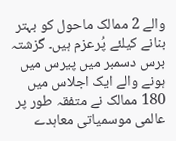والے 2 ممالک ماحول کو بہتر بنانے کیلئے پُرعزم ہیں۔ گزشتہ برس دسمبر میں پیرس میں ہونے والے ایک اجلاس میں 180 ممالک نے متفقہ طور پر عالمی موسمیاتی معاہدے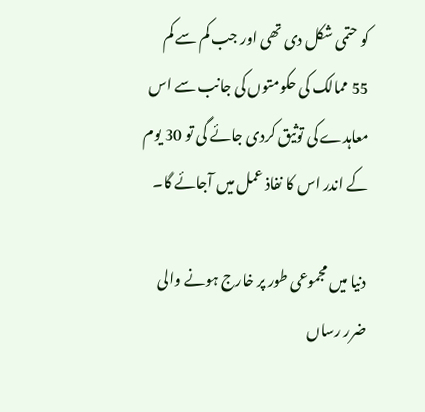کو حتمی شکل دی تھی اور جب کم سے کم 55 ممالک کی حکومتوں کی جانب سے اس معاہدے کی توثیق کردی جائے گی تو 30 یوم کے اندر اس کا نفاذ عمل میں آجائے گا۔

دنیا میں مجموعی طور پر خارج ہونے والی ضرر رساں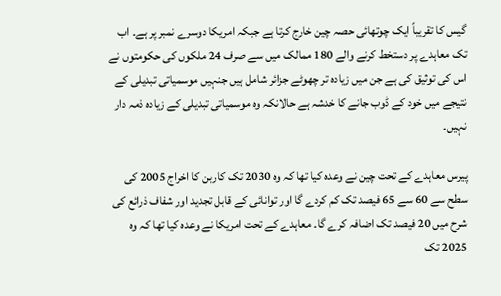گیس کا تقریباً ایک چوتھائی حصہ چین خارج کرتا ہے جبکہ امریکا دوسرے نمبر پر ہے۔ اب تک معاہدے پر دستخط کرنے والے 180 ممالک میں سے صرف 24 ملکوں کی حکومتوں نے اس کی توثیق کی ہے جن میں زیادہ تر چھوٹے جزائر شامل ہیں جنہیں موسمیاتی تبدیلی کے نتیجے میں خود کے ڈوب جانے کا خدشہ ہے حالانکہ وہ موسمیاتی تبدیلی کے زیادہ ذمہ دار نہیں۔

پیرس معاہدے کے تحت چین نے وعدہ کیا تھا کہ وہ 2030 تک کاربن کا اخراج 2005 کی سطح سے 60 سے 65 فیصد تک کم کردے گا اور توانائی کے قابل تجدید اور شفاف ذرائع کی شرح میں 20 فیصد تک اضافہ کرے گا۔ معاہدے کے تحت امریکا نے وعدہ کیا تھا کہ وہ 2025 تک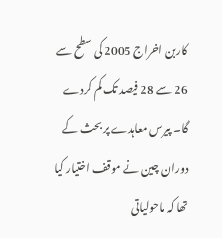کاربن اخراج 2005 کی سطح سے 26 سے 28 فیصد تک کم کردے گا۔ پیرس معاہدے پر بحث کے دوران چین نے موقف اختیار کیا تھا کہ ماحولیاتی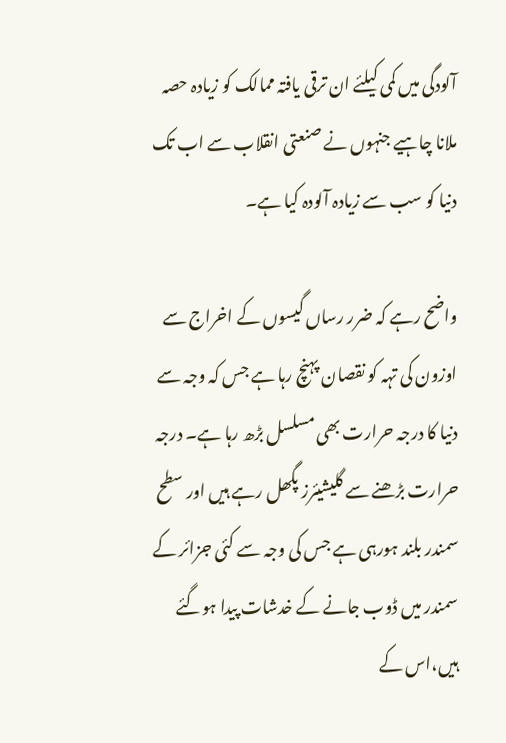آلودگی میں کمی کیلئے ان ترقی یافتہ ممالک کو زیادہ حصہ ملانا چاہیے جنہوں نے صنعتی انقلاب سے اب تک دنیا کو سب سے زیادہ آلودہ کیا ہے۔

واضح رہے کہ ضرر رساں گیسوں کے اخراج سے اوزون کی تہہ کو نقصان پہنچ رہا ہے جس کہ وجہ سے دنیا کا درجہ حرارت بھی مسلسل بڑھ رہا ہے۔ درجہ حرارت بڑھنے سے گلیشیئرز پگھل رہے ہیں اور سطح سمندر بلند ہورہی ہے جس کی وجہ سے کئی جزائر کے سمندر میں ڈوب جانے کے خدشات پیدا ہوگئے ہیں،اس کے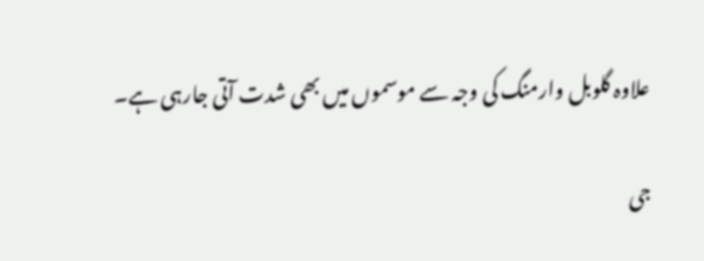علاوہ گلوبل وارمنگ کی وجہ سے موسموں میں بھی شدت آتی جارہی ہے۔

جی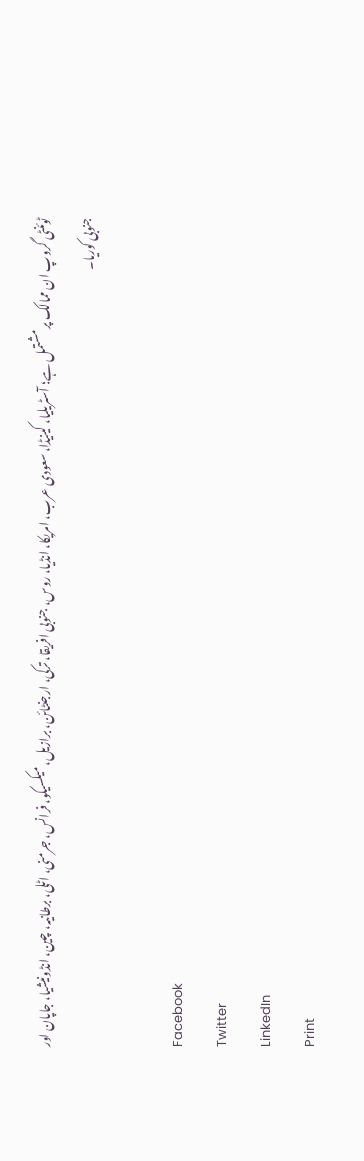ٹوئنٹی گروپ ان ممالک پر مشتمل ہے؛ آسٹریلیا، کینیڈا، سعودی عرب، امریکا، انڈیا، روس، جنوبی افریقا، ترکی، ارجنٹائن، برازیل، میکسیکو، فرانس، جرمنی، اٹلی، برطانیہ، چین، انڈونیشیا، جاپان اور جنوبی کوریا۔

Facebook
Twitter
LinkedIn
Print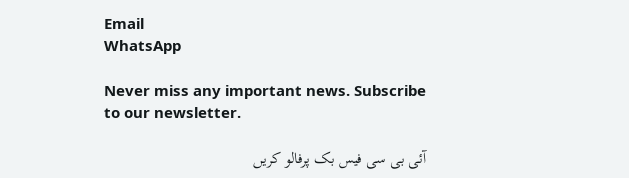Email
WhatsApp

Never miss any important news. Subscribe to our newsletter.

آئی بی سی فیس بک پرفالو کریں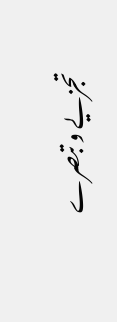تجزیے و تبصرے